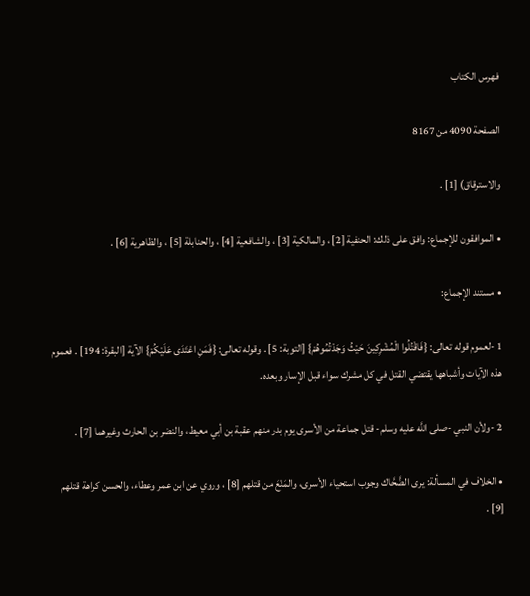فهرس الكتاب

الصفحة 4090 من 8167

والاسترقاق) [1] .

• الموافقون للإجماع: وافق على ذلك: الحنفية [2] ، والمالكية [3] ، والشافعية [4] ، والحنابلة [5] ، والظاهرية [6] .

• مستند الإجماع:

1 -لعموم قوله تعالى: {فَاقْتُلُوا الْمُشْرِكِينَ حَيْثُ وَجَدْتُمُوهُمْ} [التوبة: 5] . وقوله تعالى: {فَمَنِ اعْتَدَى عَلَيْكُمْ} الآية [البقرة: 194] . فعموم هذه الآيات وأشباهها يقتضي القتل في كل مشرك سواء قبل الإسار وبعده.

2 -ولأن النبي -صلى اللَّه عليه وسلم- قتل جماعة من الأسرى يوم بدر منهم عقبة بن أبي معيط، والنضر بن الحارث وغيرهما [7] .

• الخلاف في المسألة: يرى الضَّحَّاك وجوب استحياء الأسرى، والمَنْعَ من قتلهم [8] ، وروي عن ابن عمر وعطاء، والحسن كراهة قتلهم [9] .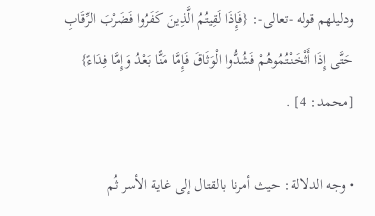ودليلهم قوله -تعالى-: {فَإِذَا لَقِيتُمُ الَّذِينَ كَفَرُوا فَضَرْبَ الرِّقَابِ حَتَّى إِذَا أَثْخَنْتُمُوهُمْ فَشُدُّوا الْوَثَاقَ فَإِمَّا مَنًّا بَعْدُ وَإِمَّا فِدَاءً} [محمد: 4] .

• وجه الدلالة: حيث أمرنا بالقتال إلى غاية الأسر ثُم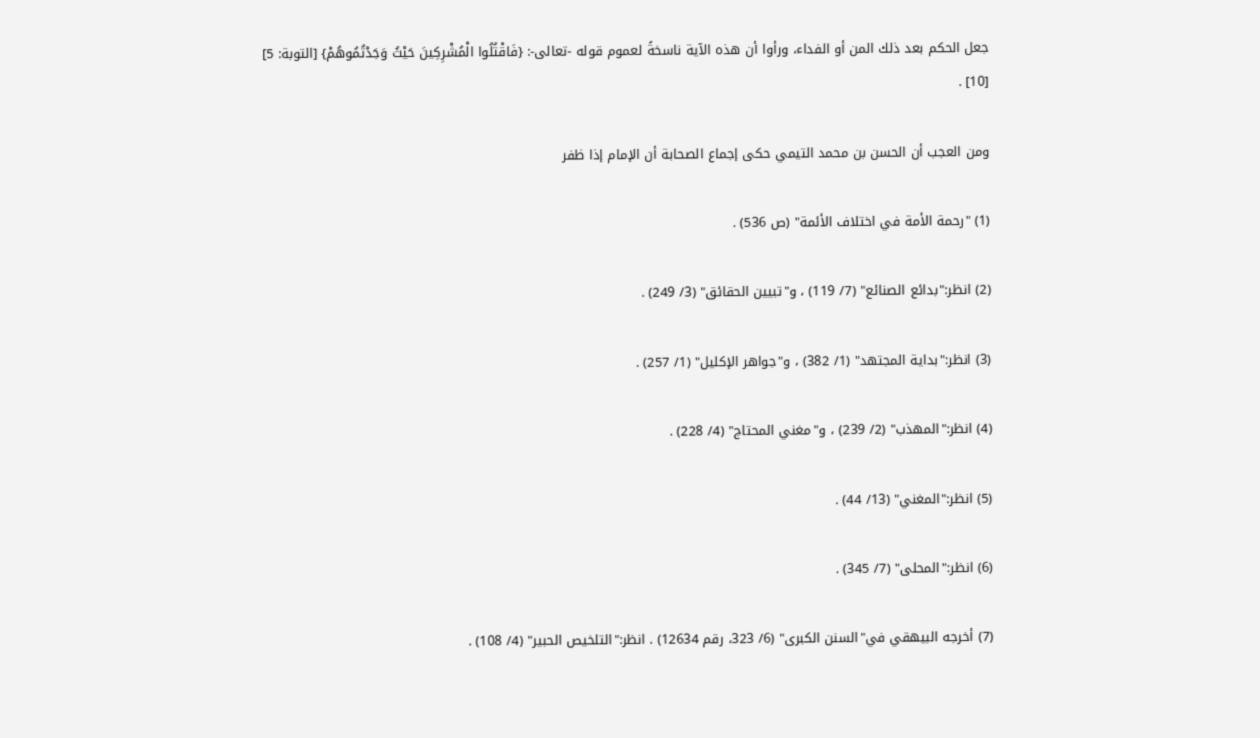جعل الحكم بعد ذلك المن أو الفداء، ورأوا أن هذه الآية ناسخةً لعموم قوله -تعالى-: {فَاقْتُلُوا الْمُشْرِكِينَ حَيْثُ وَجَدْتُمُوهُمْ} [التوبة: 5] [10] .

ومن العجب أن الحسن بن محمد التيمي حكى إجماع الصحابة أن الإمام إذا ظفر

(1) "رحمة الأمة في اختلاف الأئمة" (ص 536) .

(2) انظر:"بدائع الصنائع" (7/ 119) ، و"تبيين الحقائق" (3/ 249) .

(3) انظر:"بداية المجتهد" (1/ 382) ، و"جواهر الإكليل" (1/ 257) .

(4) انظر:"المهذب" (2/ 239) ، و"مغني المحتاج" (4/ 228) .

(5) انظر:"المغني" (13/ 44) .

(6) انظر:"المحلى" (7/ 345) .

(7) أخرجه البيهقي في"السنن الكبرى" (6/ 323، رقم 12634) . انظر:"التلخيص الحبير" (4/ 108) .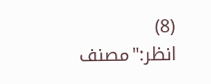(8) انظر:"مصنف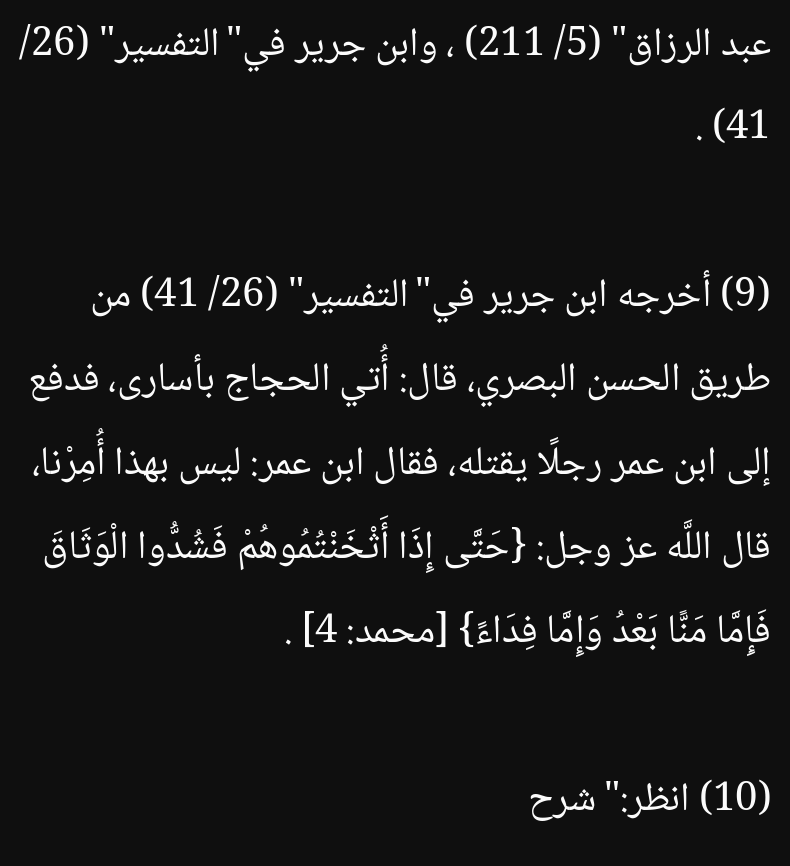عبد الرزاق" (5/ 211) ، وابن جرير في"التفسير" (26/ 41) .

(9) أخرجه ابن جرير في"التفسير" (26/ 41) من طريق الحسن البصري، قال: أُتي الحجاج بأسارى، فدفع إلى ابن عمر رجلًا يقتله، فقال ابن عمر: ليس بهذا أُمِرْنا، قال اللَّه عز وجل: {حَتَّى إِذَا أَثْخَنْتُمُوهُمْ فَشُدُّوا الْوَثَاقَ فَإِمَّا مَنًّا بَعْدُ وَإِمَّا فِدَاءً} [محمد: 4] .

(10) انظر:"شرح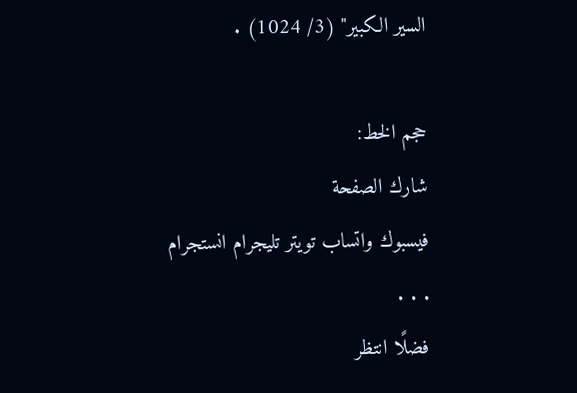السير الكبير" (3/ 1024) .

حجم الخط:
شارك الصفحة
فيسبوك واتساب تويتر تليجرام انستجرام
. . .
فضلًا انتظر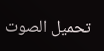تحميل الصوت